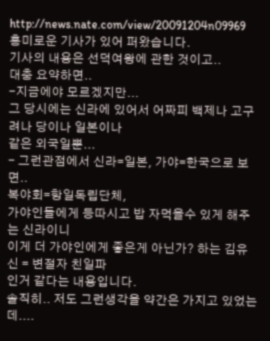http://news.nate.com/view/20091204n09969
흥미로운 기사가 있어 퍼왔습니다.
기사의 내용은 선덕여왕에 관한 것이고..
대충 요약하면..
-지금에야 모르겠지만...
그 당시에는 신라에 있어서 어짜피 백제나 고구려나 당이나 일본이나
같은 외국일뿐...
- 그런관점에서 신라=일본, 가야=한국으로 보면..
복야회=항일독립단체,
가야인들에게 등따시고 밥 자먹을수 있게 해주는 신라이니
이게 더 가야인에게 좋은게 아닌가? 하는 김유신 = 변절자 친일파
인거 같다는 내용입니다.
솔직히.. 저도 그런생각을 약간은 가지고 있었는데....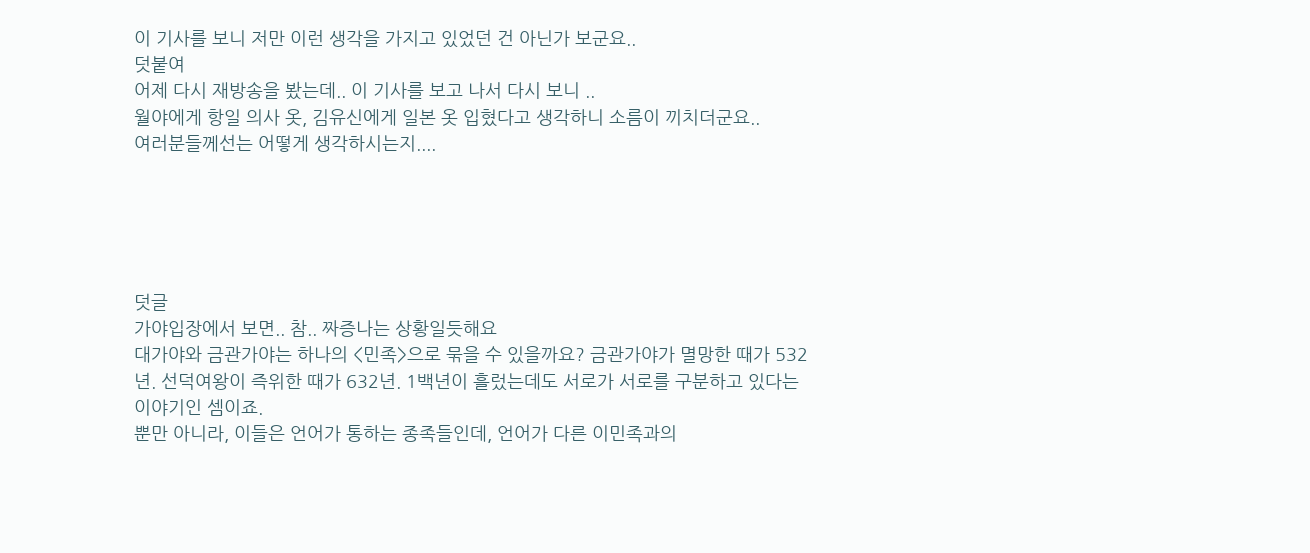이 기사를 보니 저만 이런 생각을 가지고 있었던 건 아닌가 보군요..
덧붙여
어제 다시 재방송을 봤는데.. 이 기사를 보고 나서 다시 보니 ..
월야에게 항일 의사 옷, 김유신에게 일본 옷 입혔다고 생각하니 소름이 끼치더군요..
여러분들께선는 어떻게 생각하시는지....





덧글
가야입장에서 보면.. 참.. 짜증나는 상황일듯해요
대가야와 금관가야는 하나의 <민족>으로 묶을 수 있을까요? 금관가야가 멸망한 때가 532년. 선덕여왕이 즉위한 때가 632년. 1백년이 흘렀는데도 서로가 서로를 구분하고 있다는 이야기인 셈이죠.
뿐만 아니라, 이들은 언어가 통하는 종족들인데, 언어가 다른 이민족과의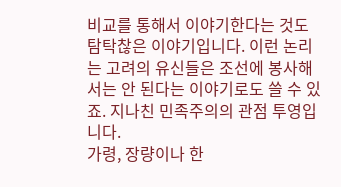비교를 통해서 이야기한다는 것도 탐탁찮은 이야기입니다. 이런 논리는 고려의 유신들은 조선에 봉사해서는 안 된다는 이야기로도 쓸 수 있죠. 지나친 민족주의의 관점 투영입니다.
가령, 장량이나 한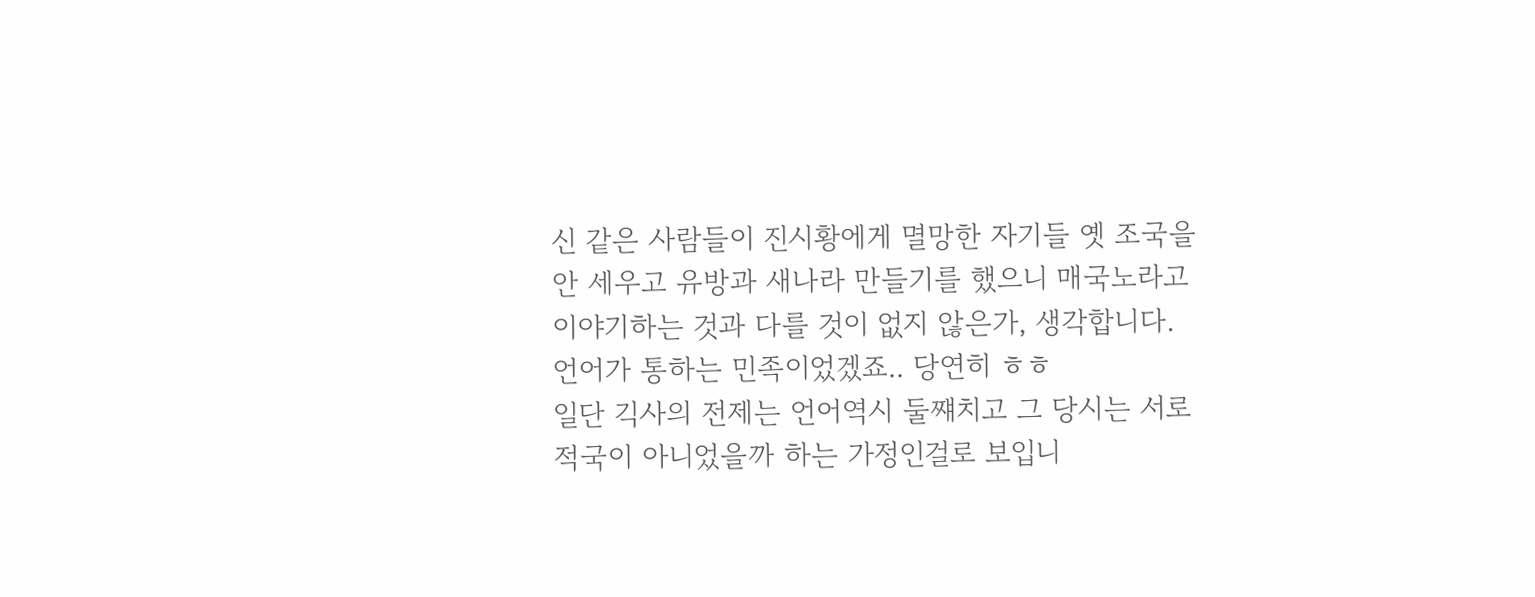신 같은 사람들이 진시황에게 멸망한 자기들 옛 조국을 안 세우고 유방과 새나라 만들기를 했으니 매국노라고 이야기하는 것과 다를 것이 없지 않은가, 생각합니다.
언어가 통하는 민족이었겠죠.. 당연히 ㅎㅎ
일단 긱사의 전제는 언어역시 둘쨰치고 그 당시는 서로 적국이 아니었을까 하는 가정인걸로 보입니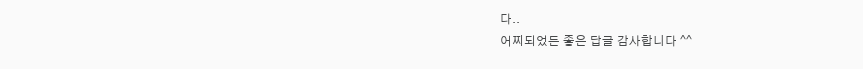다..
어찌되었든 좋은 답글 감사합니다 ^^